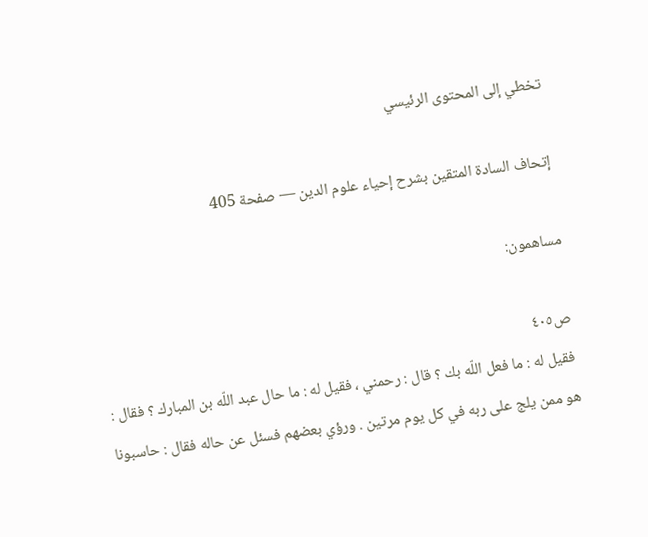تخطي إلى المحتوى الرئيسي

إتحاف السادة المتقين بشرح إحياء علوم الدين — صفحة 405

مساهمون:

ص٤٠٥
فقيل له : ما فعل اللّه بك ؟ قال : رحمني ، فقيل له : ما حال عبد اللّه بن المبارك ؟ فقال : هو ممن يلج على ربه في كل يوم مرتين . ورؤي بعضهم فسئل عن حاله فقال : حاسبونا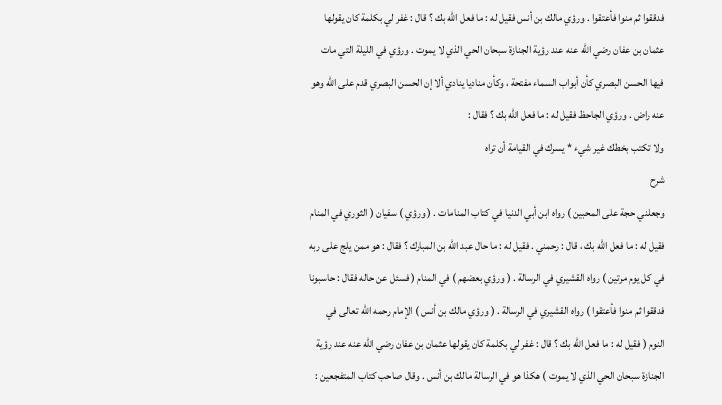فدققوا ثم منوا فأعتقوا . ورؤي مالك بن أنس فقيل له : ما فعل اللّه بك ؟ قال : غفر لي بكلمة كان يقولها عثمان بن عفان رضي اللّه عنه عند رؤية الجنازة سبحان الحي الذي لا يموت . ورؤي في الليلة التي مات فيها الحسن البصري كأن أبواب السماء مفتحة ، وكأن مناديا ينادي ألا إن الحسن البصري قدم على اللّه وهو عنه راض . ورؤي الجاحظ فقيل له : ما فعل اللّه بك ؟ فقال :
ولا تكتب بخطك غير شيء * يسرك في القيامة أن تراه
شرح
وجعلني حجة على المحبين ) رواه ابن أبي الدنيا في كتاب المنامات . ( ورؤي ) سفيان ( الثوري في المنام فقيل له : ما فعل اللّه بك ، قال : رحمني . فقيل له : ما حال عبد اللّه بن المبارك ؟ فقال : هو ممن يلج على ربه في كل يوم مرتين ) رواه القشيري في الرسالة . ( ورؤي بعضهم ) في المنام ( فسئل عن حاله فقال : حاسبونا فدققوا ثم منوا فأعتقوا ) رواه القشيري في الرسالة . ( ورؤي مالك بن أنس ) الإمام رحمه اللّه تعالى في النوم ( فقيل له : ما فعل اللّه بك ؟ قال : غفر لي بكلمة كان يقولها عثمان بن عفان رضي اللّه عنه عند رؤية الجنازة سبحان الحي الذي لا يموت ) هكذا هو في الرسالة مالك بن أنس . وقال صاحب كتاب المتفجعين :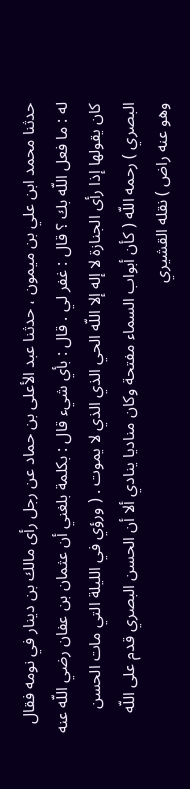حدثنا محمد ابن علي بن ميمون ، حدثنا عبد الأعلى بن حماد عن رجل رأى مالك بن دينار في نومه فقال له : ما فعل اللّه بك ؟ قال : غفر لي . قال : بأي شيء قال : بكلمة بلغني أن عثمان بن عفان رضي اللّه عنه كان يقولها إذا رأى الجنازة لا إله إلا اللّه الحي الذي الذي لا يموت . ( ورؤي في الليلة التي مات الحسن البصري ) رحمه اللّه ( كأن أبواب السماء مفتحة وكان مناديا ينادي ألا أن الحسن البصري قدم على اللّه وهو عنه راض ) نقله القشيري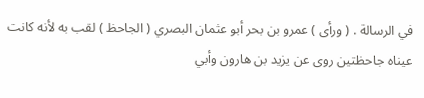في الرسالة . ( ورأى ) عمرو بن بحر أبو عثمان البصري ( الجاحظ ) لقب به لأنه كانت عيناه جاحظتين روى عن يزيد بن هارون وأبي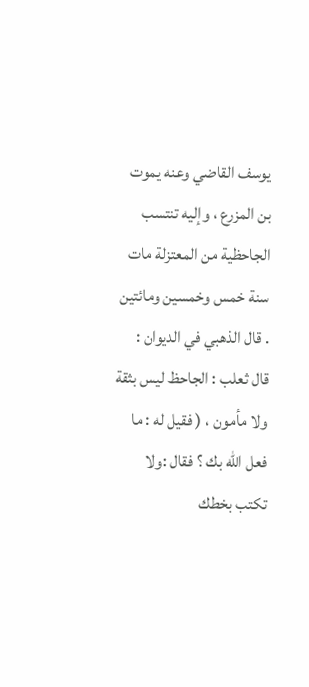يوسف القاضي وعنه يموت بن المزرع ، وإليه تنتسب الجاحظية من المعتزلة مات سنة خمس وخمسين ومائتين . قال الذهبي في الديوان : قال ثعلب : الجاحظ ليس بثقة ولا مأمون ، ( فقيل له : ما فعل اللّه بك ؟ فقال :ولا تكتب بخطك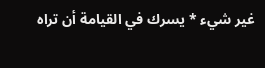غير شيء * يسرك في القيامة أن تراه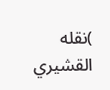)نقله القشيري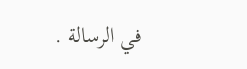في الرسالة .